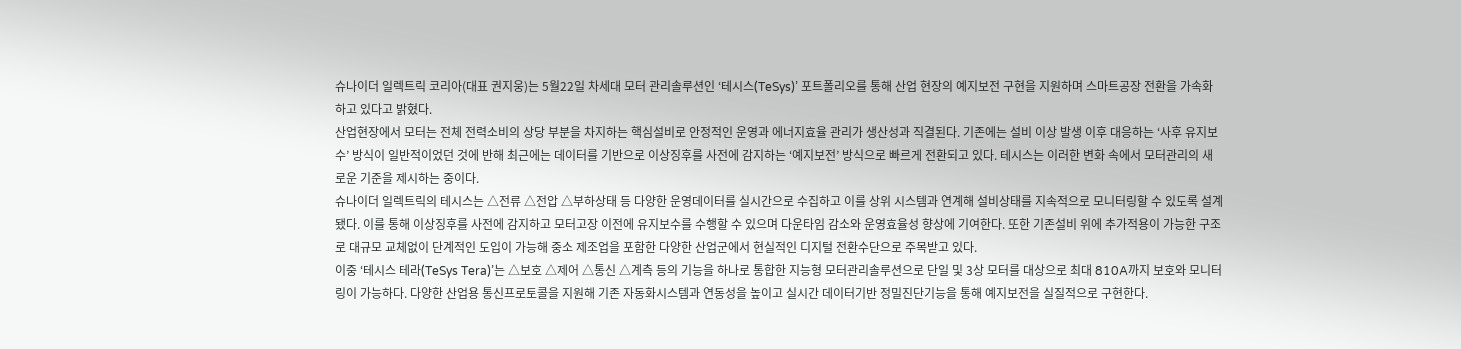슈나이더 일렉트릭 코리아(대표 권지웅)는 5월22일 차세대 모터 관리솔루션인 ‘테시스(TeSys)’ 포트폴리오를 통해 산업 현장의 예지보전 구현을 지원하며 스마트공장 전환을 가속화하고 있다고 밝혔다.
산업현장에서 모터는 전체 전력소비의 상당 부분을 차지하는 핵심설비로 안정적인 운영과 에너지효율 관리가 생산성과 직결된다. 기존에는 설비 이상 발생 이후 대응하는 ‘사후 유지보수’ 방식이 일반적이었던 것에 반해 최근에는 데이터를 기반으로 이상징후를 사전에 감지하는 ‘예지보전’ 방식으로 빠르게 전환되고 있다. 테시스는 이러한 변화 속에서 모터관리의 새로운 기준을 제시하는 중이다.
슈나이더 일렉트릭의 테시스는 △전류 △전압 △부하상태 등 다양한 운영데이터를 실시간으로 수집하고 이를 상위 시스템과 연계해 설비상태를 지속적으로 모니터링할 수 있도록 설계됐다. 이를 통해 이상징후를 사전에 감지하고 모터고장 이전에 유지보수를 수행할 수 있으며 다운타임 감소와 운영효율성 향상에 기여한다. 또한 기존설비 위에 추가적용이 가능한 구조로 대규모 교체없이 단계적인 도입이 가능해 중소 제조업을 포함한 다양한 산업군에서 현실적인 디지털 전환수단으로 주목받고 있다.
이중 ‘테시스 테라(TeSys Tera)’는 △보호 △제어 △통신 △계측 등의 기능을 하나로 통합한 지능형 모터관리솔루션으로 단일 및 3상 모터를 대상으로 최대 810A까지 보호와 모니터링이 가능하다. 다양한 산업용 통신프로토콜을 지원해 기존 자동화시스템과 연동성을 높이고 실시간 데이터기반 정밀진단기능을 통해 예지보전을 실질적으로 구현한다.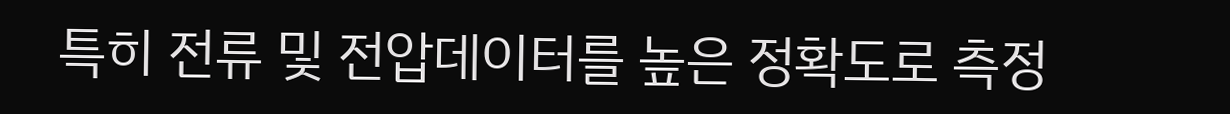특히 전류 및 전압데이터를 높은 정확도로 측정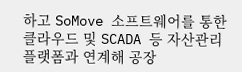하고 SoMove 소프트웨어를 통한 클라우드 및 SCADA 등 자산관리 플랫폼과 연계해 공장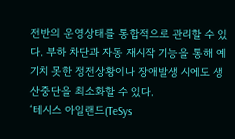전반의 운영상태를 통합적으로 관리할 수 있다. 부하 차단과 자동 재시작 기능을 통해 예기치 못한 정전상황이나 장애발생 시에도 생산중단을 최소화할 수 있다.
‘테시스 아일랜드(TeSys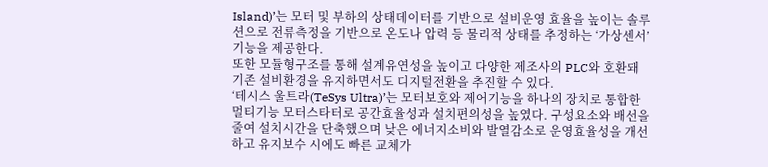Island)’는 모터 및 부하의 상태데이터를 기반으로 설비운영 효율을 높이는 솔루션으로 전류측정을 기반으로 온도나 압력 등 물리적 상태를 추정하는 ‘가상센서’ 기능을 제공한다.
또한 모듈형구조를 통해 설계유연성을 높이고 다양한 제조사의 PLC와 호환돼 기존 설비환경을 유지하면서도 디지털전환을 추진할 수 있다.
‘테시스 울트라(TeSys Ultra)’는 모터보호와 제어기능을 하나의 장치로 통합한 멀티기능 모터스타터로 공간효율성과 설치편의성을 높였다. 구성요소와 배선을 줄여 설치시간을 단축했으며 낮은 에너지소비와 발열감소로 운영효율성을 개선하고 유지보수 시에도 빠른 교체가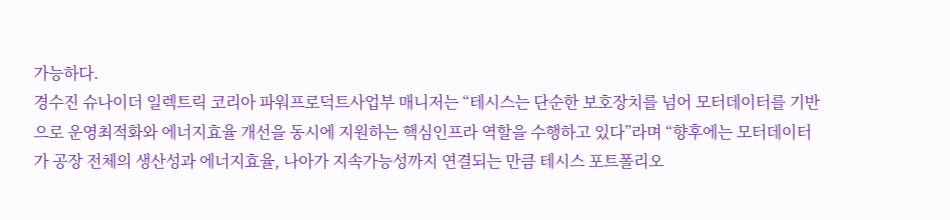가능하다.
경수진 슈나이더 일렉트릭 코리아 파워프로덕트사업부 매니저는 “테시스는 단순한 보호장치를 넘어 모터데이터를 기반으로 운영최적화와 에너지효율 개선을 동시에 지원하는 핵심인프라 역할을 수행하고 있다”라며 “향후에는 모터데이터가 공장 전체의 생산성과 에너지효율, 나아가 지속가능성까지 연결되는 만큼 테시스 포트폴리오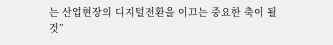는 산업현장의 디지털전환을 이끄는 중요한 축이 될 것”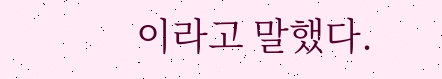이라고 말했다.